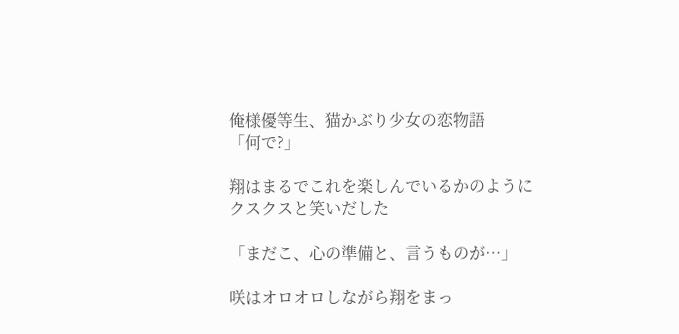俺様優等生、猫かぶり少女の恋物語
「何で?」

翔はまるでこれを楽しんでいるかのように
クスクスと笑いだした

「まだこ、心の準備と、言うものが…」

咲はオロオロしながら翔をまっ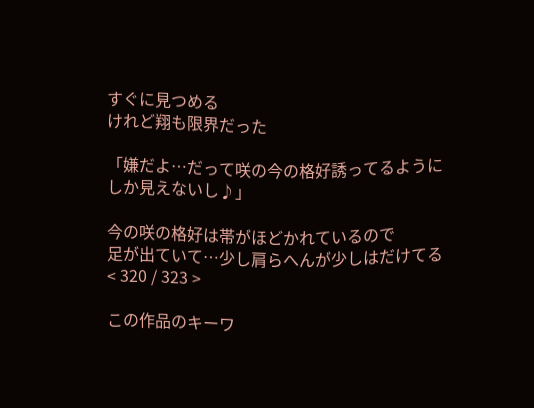すぐに見つめる
けれど翔も限界だった

「嫌だよ…だって咲の今の格好誘ってるようにしか見えないし♪」

今の咲の格好は帯がほどかれているので
足が出ていて…少し肩らへんが少しはだけてる
< 320 / 323 >

この作品のキーワ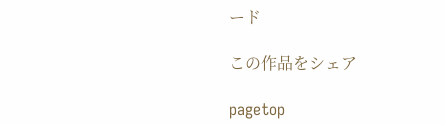ード

この作品をシェア

pagetop